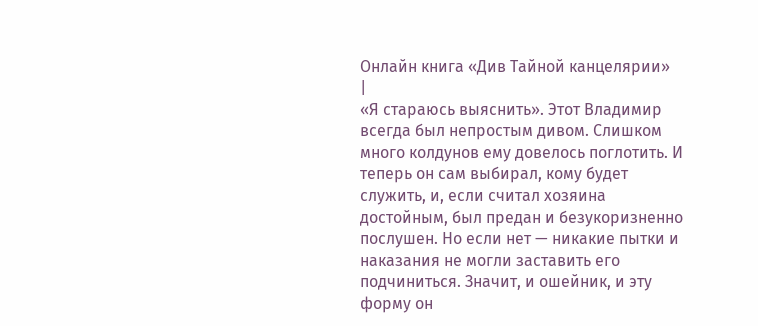Онлайн книга «Див Тайной канцелярии»
|
«Я стараюсь выяснить». Этот Владимир всегда был непростым дивом. Слишком много колдунов ему довелось поглотить. И теперь он сам выбирал, кому будет служить, и, если считал хозяина достойным, был предан и безукоризненно послушен. Но если нет — никакие пытки и наказания не могли заставить его подчиниться. Значит, и ошейник, и эту форму он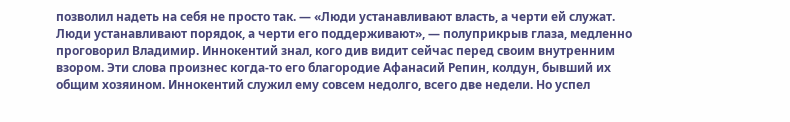позволил надеть на себя не просто так. — «Люди устанавливают власть, а черти ей служат. Люди устанавливают порядок, а черти его поддерживают», — полуприкрыв глаза, медленно проговорил Владимир. Иннокентий знал, кого див видит сейчас перед своим внутренним взором. Эти слова произнес когда-то его благородие Афанасий Репин, колдун, бывший их общим хозяином. Иннокентий служил ему совсем недолго, всего две недели. Но успел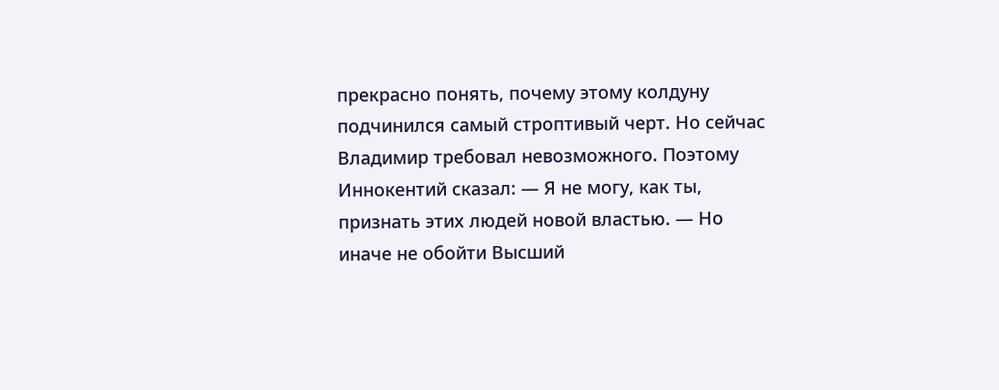прекрасно понять, почему этому колдуну подчинился самый строптивый черт. Но сейчас Владимир требовал невозможного. Поэтому Иннокентий сказал: — Я не могу, как ты, признать этих людей новой властью. — Но иначе не обойти Высший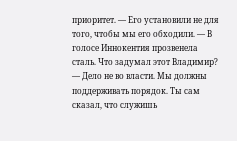приоритет. — Его установили не для того, чтобы мы его обходили. — В голосе Иннокентия прозвенела сталь. Что задумал этот Владимир? — Дело не во власти. Мы должны поддерживать порядок. Ты сам сказал, что служишь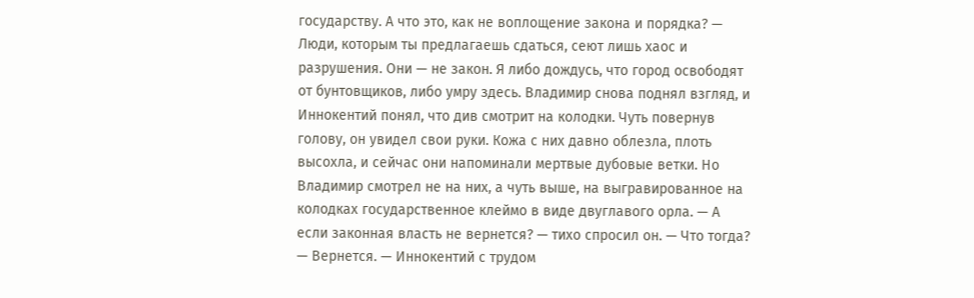государству. А что это, как не воплощение закона и порядка? — Люди, которым ты предлагаешь сдаться, сеют лишь хаос и разрушения. Они — не закон. Я либо дождусь, что город освободят от бунтовщиков, либо умру здесь. Владимир снова поднял взгляд, и Иннокентий понял, что див смотрит на колодки. Чуть повернув голову, он увидел свои руки. Кожа с них давно облезла, плоть высохла, и сейчас они напоминали мертвые дубовые ветки. Но Владимир смотрел не на них, а чуть выше, на выгравированное на колодках государственное клеймо в виде двуглавого орла. — А если законная власть не вернется? — тихо спросил он. — Что тогда? — Вернется. — Иннокентий с трудом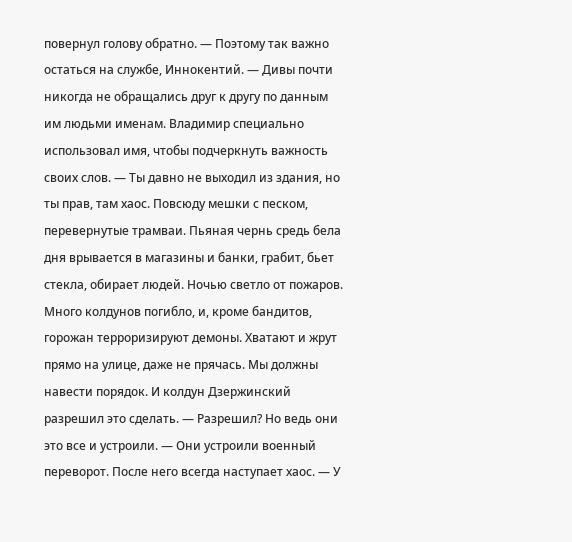повернул голову обратно. — Поэтому так важно остаться на службе, Иннокентий. — Дивы почти никогда не обращались друг к другу по данным им людьми именам. Владимир специально использовал имя, чтобы подчеркнуть важность своих слов. — Ты давно не выходил из здания, но ты прав, там хаос. Повсюду мешки с песком, перевернутые трамваи. Пьяная чернь средь бела дня врывается в магазины и банки, грабит, бьет стекла, обирает людей. Ночью светло от пожаров. Много колдунов погибло, и, кроме бандитов, горожан терроризируют демоны. Хватают и жрут прямо на улице, даже не прячась. Мы должны навести порядок. И колдун Дзержинский разрешил это сделать. — Разрешил? Но ведь они это все и устроили. — Они устроили военный переворот. После него всегда наступает хаос. — У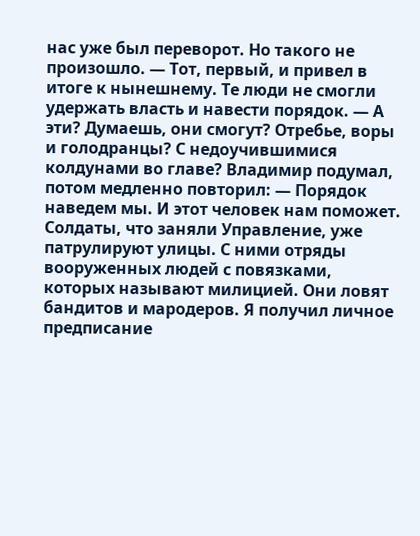нас уже был переворот. Но такого не произошло. — Тот, первый, и привел в итоге к нынешнему. Те люди не смогли удержать власть и навести порядок. — А эти? Думаешь, они смогут? Отребье, воры и голодранцы? С недоучившимися колдунами во главе? Владимир подумал, потом медленно повторил: — Порядок наведем мы. И этот человек нам поможет. Солдаты, что заняли Управление, уже патрулируют улицы. С ними отряды вооруженных людей с повязками, которых называют милицией. Они ловят бандитов и мародеров. Я получил личное предписание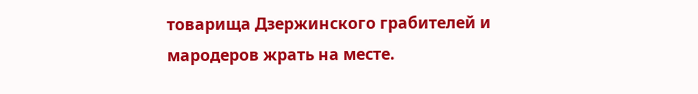товарища Дзержинского грабителей и мародеров жрать на месте.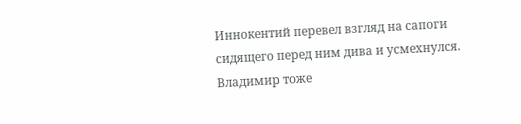Иннокентий перевел взгляд на сапоги сидящего перед ним дива и усмехнулся. Владимир тоже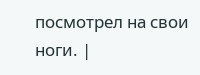посмотрел на свои ноги. |